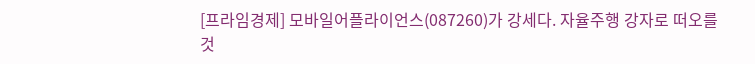[프라임경제] 모바일어플라이언스(087260)가 강세다. 자율주행 강자로 떠오를 것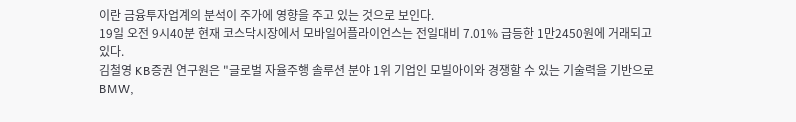이란 금융투자업계의 분석이 주가에 영향을 주고 있는 것으로 보인다.
19일 오전 9시40분 현재 코스닥시장에서 모바일어플라이언스는 전일대비 7.01% 급등한 1만2450원에 거래되고 있다.
김철영 KB증권 연구원은 "글로벌 자율주행 솔루션 분야 1위 기업인 모빌아이와 경쟁할 수 있는 기술력을 기반으로 BMW,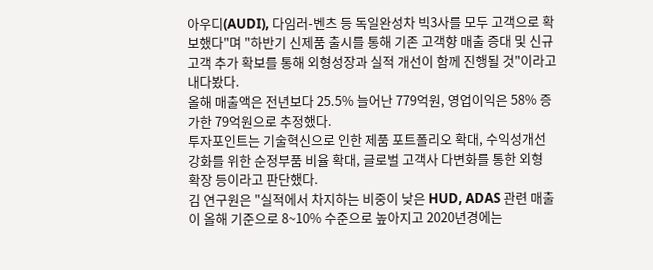아우디(AUDI), 다임러-벤츠 등 독일완성차 빅3사를 모두 고객으로 확보했다"며 "하반기 신제품 출시를 통해 기존 고객향 매출 증대 및 신규 고객 추가 확보를 통해 외형성장과 실적 개선이 함께 진행될 것"이라고 내다봤다.
올해 매출액은 전년보다 25.5% 늘어난 779억원, 영업이익은 58% 증가한 79억원으로 추정했다.
투자포인트는 기술혁신으로 인한 제품 포트폴리오 확대, 수익성개선 강화를 위한 순정부품 비율 확대, 글로벌 고객사 다변화를 통한 외형 확장 등이라고 판단했다.
김 연구원은 "실적에서 차지하는 비중이 낮은 HUD, ADAS 관련 매출이 올해 기준으로 8~10% 수준으로 높아지고 2020년경에는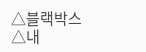△블랙박스 △내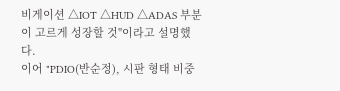비게이션 △IOT △HUD △ADAS 부분이 고르게 성장할 것"이라고 설명했다.
이어 "PDIO(반순정), 시판 형태 비중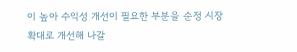이 높아 수익성 개선이 필요한 부분을 순정 시장 확대로 개선해 나갈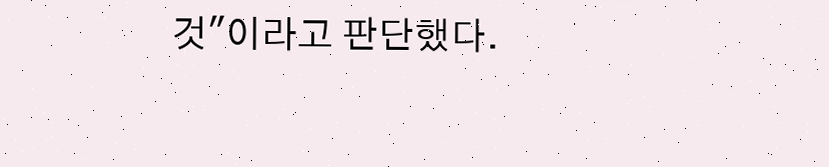것"이라고 판단했다.